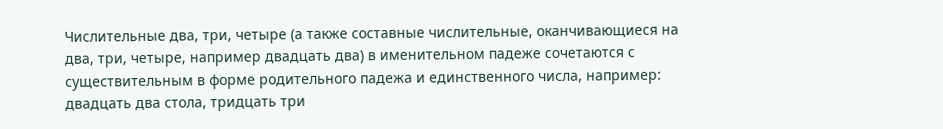Числительные два, три, четыре (а также составные числительные, оканчивающиеся на два, три, четыре, например двадцать два) в именительном падеже сочетаются с существительным в форме родительного падежа и единственного числа, например: двадцать два стола, тридцать три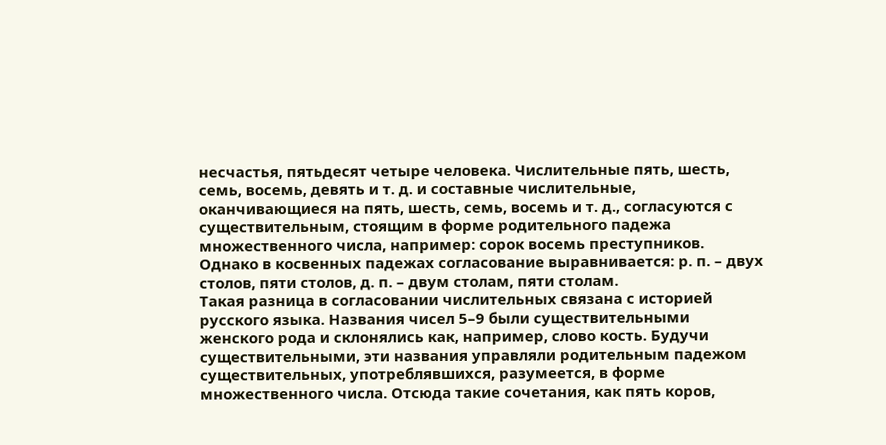несчастья, пятьдесят четыре человека. Числительные пять, шесть, семь, восемь, девять и т. д. и составные числительные, оканчивающиеся на пять, шесть, семь, восемь и т. д., согласуются с существительным, стоящим в форме родительного падежа множественного числа, например: сорок восемь преступников. Однако в косвенных падежах согласование выравнивается: р. п. – двух столов, пяти столов, д. п. – двум столам, пяти столам.
Такая разница в согласовании числительных связана с историей русского языка. Названия чисел 5–9 были существительными женского рода и склонялись как, например, слово кость. Будучи существительными, эти названия управляли родительным падежом существительных, употреблявшихся, разумеется, в форме множественного числа. Отсюда такие сочетания, как пять коров,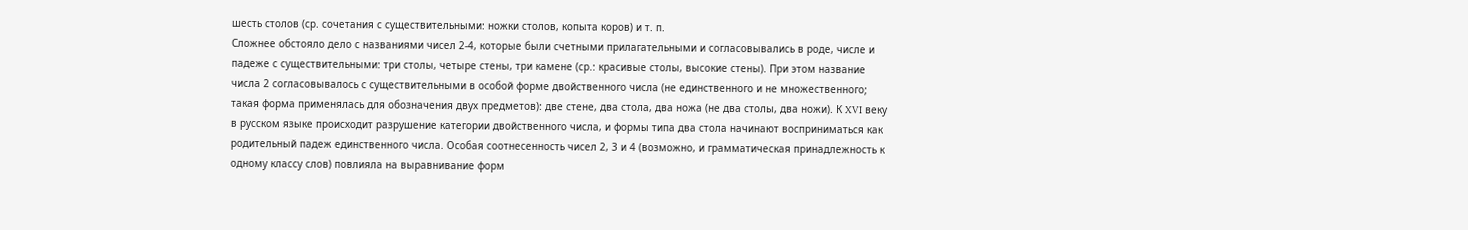шесть столов (ср. сочетания с существительными: ножки столов, копыта коров) и т. п.
Сложнее обстояло дело с названиями чисел 2-4, которые были счетными прилагательными и согласовывались в роде, числе и падеже с существительными: три столы, четыре стены, три камене (ср.: красивые столы, высокие стены). При этом название числа 2 согласовывалось с существительными в особой форме двойственного числа (не единственного и не множественного; такая форма применялась для обозначения двух предметов): две стене, два стола, два ножа (не два столы, два ножи). К XVI веку в русском языке происходит разрушение категории двойственного числа, и формы типа два стола начинают восприниматься как родительный падеж единственного числа. Особая соотнесенность чисел 2, 3 и 4 (возможно, и грамматическая принадлежность к одному классу слов) повлияла на выравнивание форм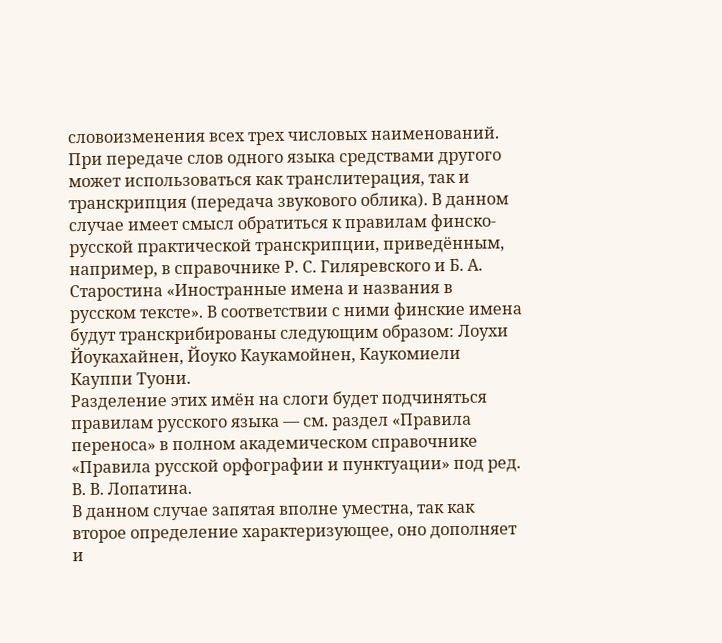словоизменения всех трех числовых наименований.
При передаче слов одного языка средствами другого может использоваться как транслитерация, так и транскрипция (передача звукового облика). В данном случае имеет смысл обратиться к правилам финско-русской практической транскрипции, приведённым, например, в справочнике Р. С. Гиляревского и Б. А. Старостина «Иностранные имена и названия в русском тексте». В соответствии с ними финские имена будут транскрибированы следующим образом: Лоухи Йоукахайнен, Йоуко Каукамойнен, Каукомиели Кауппи Туони.
Разделение этих имён на слоги будет подчиняться правилам русского языка — см. раздел «Правила переноса» в полном академическом справочнике «Правила русской орфографии и пунктуации» под ред. В. В. Лопатина.
В данном случае запятая вполне уместна, так как второе определение характеризующее, оно дополняет и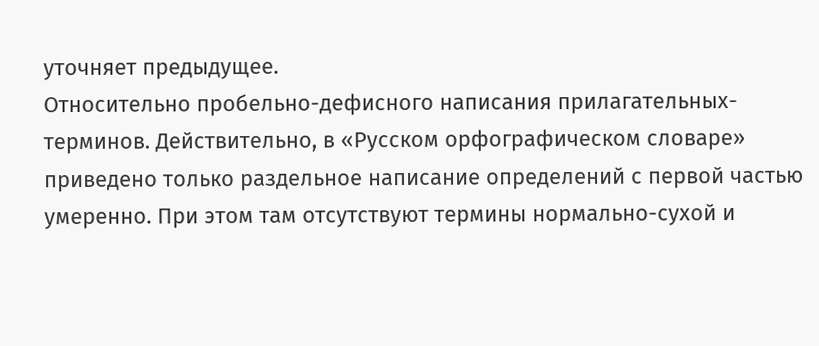уточняет предыдущее.
Относительно пробельно-дефисного написания прилагательных-терминов. Действительно, в «Русском орфографическом словаре» приведено только раздельное написание определений с первой частью умеренно. При этом там отсутствуют термины нормально-сухой и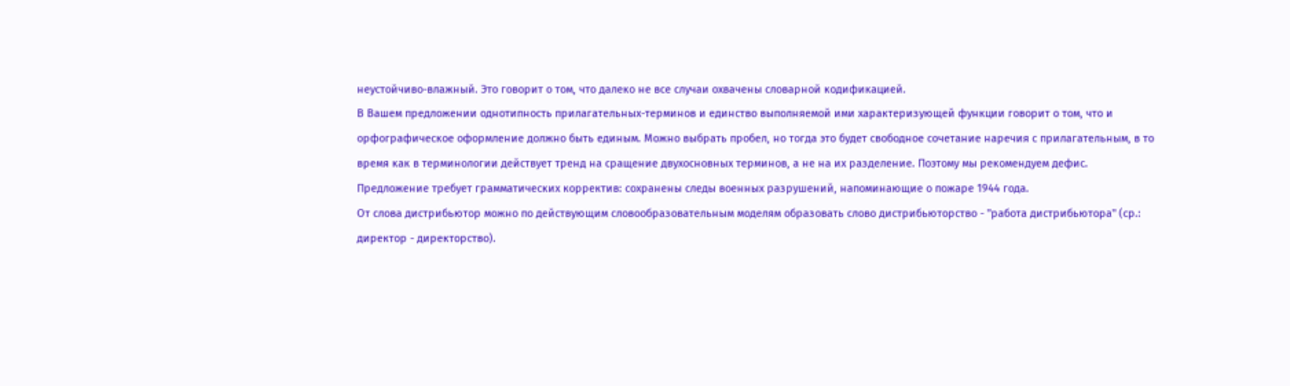неустойчиво-влажный. Это говорит о том, что далеко не все случаи охвачены словарной кодификацией.
В Вашем предложении однотипность прилагательных-терминов и единство выполняемой ими характеризующей функции говорит о том, что и орфографическое оформление должно быть единым. Можно выбрать пробел, но тогда это будет свободное сочетание наречия с прилагательным, в то время как в терминологии действует тренд на сращение двухосновных терминов, а не на их разделение. Поэтому мы рекомендуем дефис.
Предложение требует грамматических корректив: сохранены следы военных разрушений, напоминающие о пожаре 1944 года.
От слова дистрибьютор можно по действующим словообразовательным моделям образовать слово дистрибьюторство - "работа дистрибьютора" (ср.: директор - директорство).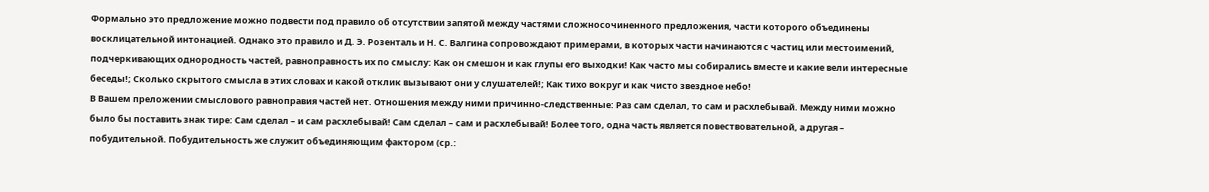Формально это предложение можно подвести под правило об отсутствии запятой между частями сложносочиненного предложения, части которого объединены восклицательной интонацией. Однако это правило и Д. Э. Розенталь и Н. С. Валгина сопровождают примерами, в которых части начинаются с частиц или местоимений, подчеркивающих однородность частей, равноправность их по смыслу: Как он смешон и как глупы его выходки! Как часто мы собирались вместе и какие вели интересные беседы!; Сколько скрытого смысла в этих словах и какой отклик вызывают они у слушателей!; Как тихо вокруг и как чисто звездное небо!
В Вашем преложении смыслового равноправия частей нет. Отношения между ними причинно-следственные: Раз сам сделал, то сам и расхлебывай. Между ними можно было бы поставить знак тире: Сам сделал – и сам расхлебывай! Сам сделал – сам и расхлебывай! Более того, одна часть является повествовательной, а другая – побудительной. Побудительность же служит объединяющим фактором (ср.: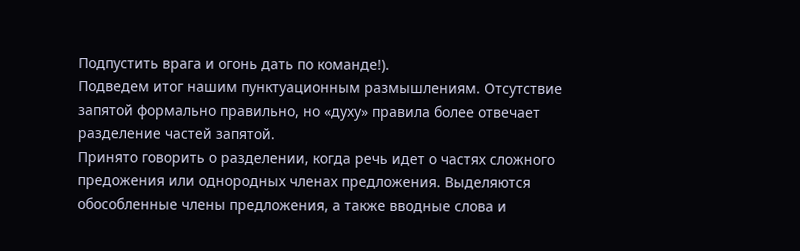Подпустить врага и огонь дать по команде!).
Подведем итог нашим пунктуационным размышлениям. Отсутствие запятой формально правильно, но «духу» правила более отвечает разделение частей запятой.
Принято говорить о разделении, когда речь идет о частях сложного предожения или однородных членах предложения. Выделяются обособленные члены предложения, а также вводные слова и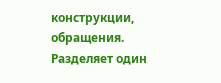конструкции, обращения. Разделяет один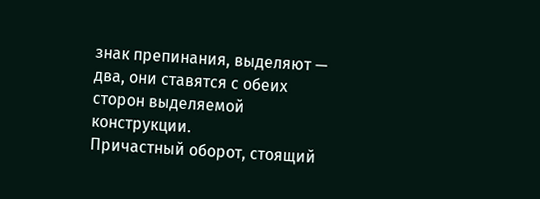знак препинания, выделяют — два, они ставятся с обеих сторон выделяемой конструкции.
Причастный оборот, стоящий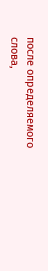после определяемого слова,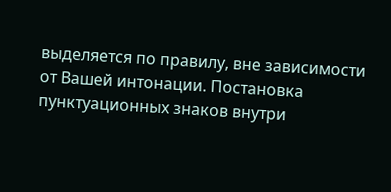выделяется по правилу, вне зависимости от Вашей интонации. Постановка пунктуационных знаков внутри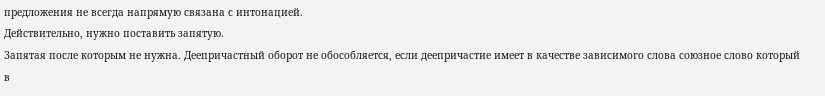предложения не всегда напрямую связана с интонацией.
Действительно, нужно поставить запятую.
Запятая после которым не нужна. Деепричастный оборот не обособляется, если деепричастие имеет в качестве зависимого слова союзное слово который в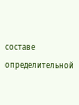составе определительной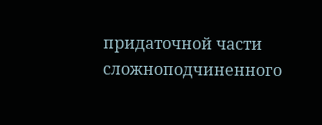придаточной части сложноподчиненного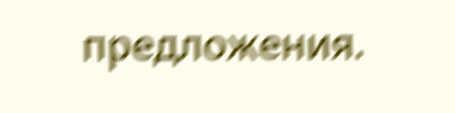предложения.